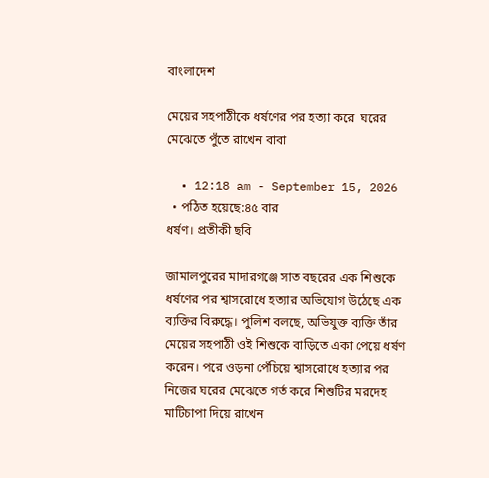বাংলাদেশ

মেয়ের সহপাঠীকে ধর্ষণের পর হত্যা করে  ঘরের মেঝেতে পুঁতে রাখেন বাবা

  • 12:18 am - September 15, 2026
  • পঠিত হয়েছে:৪৫ বার
ধর্ষণ। প্রতীকী ছবি

জামালপুরের মাদারগঞ্জে সাত বছরের এক শিশুকে ধর্ষণের পর শ্বাসরোধে হত্যার অভিযোগ উঠেছে এক ব্যক্তির বিরুদ্ধে। পুলিশ বলছে, অভিযুক্ত ব্যক্তি তাঁর মেয়ের সহপাঠী ওই শিশুকে বাড়িতে একা পেয়ে ধর্ষণ করেন। পরে ওড়না পেঁচিয়ে শ্বাসরোধে হত্যার পর নিজের ঘরের মেঝেতে গর্ত করে শিশুটির মরদেহ মাটিচাপা দিয়ে রাখেন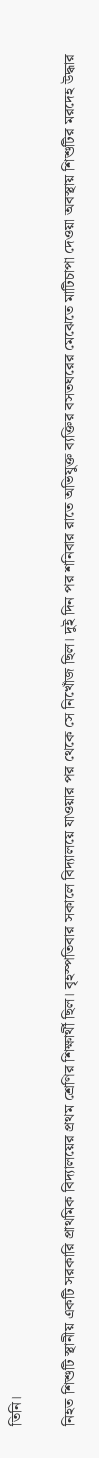তিনি।

নিহত শিশুটি স্থানীয় একটি সরকারি প্রাথমিক বিদ্যালয়ের প্রথম শ্রেণির শিক্ষার্থী ছিল। বৃহস্পতিবার সকালে বিদ্যালয়ে যাওয়ার পর থেকে সে নিখোঁজ ছিল। দুই দিন পর শনিবার রাতে অভিযুক্ত ব্যক্তির বসতঘরের মেঝেতে মাটিচাপা দেওয়া অবস্থায় শিশুটির মরদেহ উদ্ধার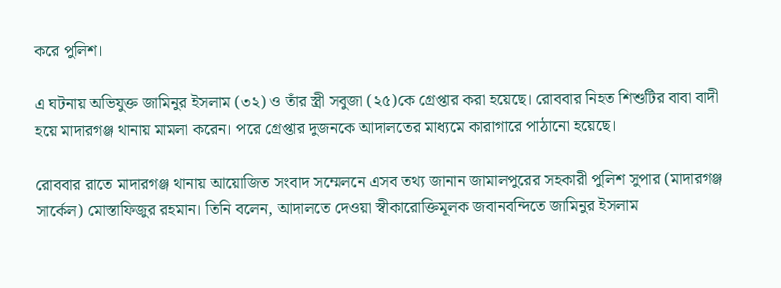করে পুলিশ।

এ ঘটনায় অভিযুক্ত জামিনুর ইসলাম (৩২) ও তাঁর স্ত্রী সবুজা (২৫)কে গ্রেপ্তার করা হয়েছে। রোববার নিহত শিশুটির বাবা বাদী হয়ে মাদারগঞ্জ থানায় মামলা করেন। পরে গ্রেপ্তার দুজনকে আদালতের মাধ্যমে কারাগারে পাঠানো হয়েছে।

রোববার রাতে মাদারগঞ্জ থানায় আয়োজিত সংবাদ সম্মেলনে এসব তথ্য জানান জামালপুরের সহকারী পুলিশ সুপার (মাদারগঞ্জ সার্কেল) মোস্তাফিজুর রহমান। তিনি বলেন, আদালতে দেওয়া স্বীকারোক্তিমূলক জবানবন্দিতে জামিনুর ইসলাম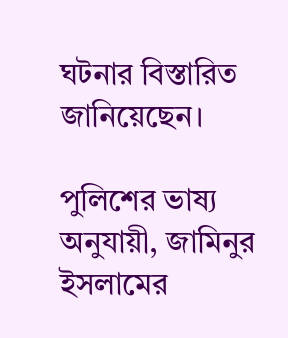ঘটনার বিস্তারিত জানিয়েছেন।

পুলিশের ভাষ্য অনুযায়ী, জামিনুর ইসলামের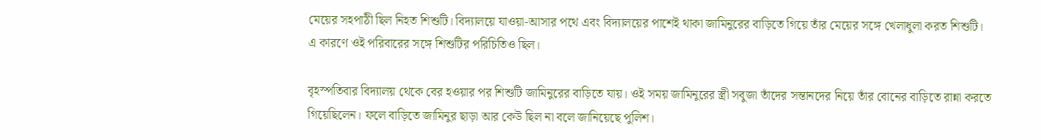মেয়ের সহপাঠী ছিল নিহত শিশুটি। বিদ্যালয়ে যাওয়া-আসার পথে এবং বিদ্যালয়ের পাশেই থাকা জামিনুরের বাড়িতে গিয়ে তাঁর মেয়ের সঙ্গে খেলাধুলা করত শিশুটি। এ কারণে ওই পরিবারের সঙ্গে শিশুটির পরিচিতিও ছিল।

বৃহস্পতিবার বিদ্যালয় থেকে বের হওয়ার পর শিশুটি জামিনুরের বাড়িতে যায়। ওই সময় জামিনুরের স্ত্রী সবুজা তাঁদের সন্তানদের নিয়ে তাঁর বোনের বাড়িতে রান্না করতে গিয়েছিলেন। ফলে বাড়িতে জামিনুর ছাড়া আর কেউ ছিল না বলে জানিয়েছে পুলিশ।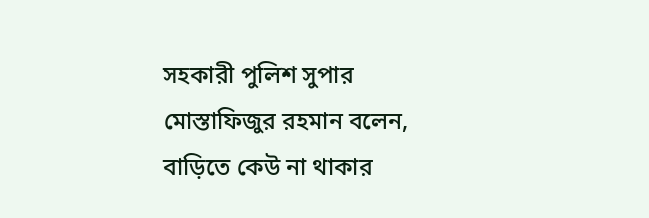সহকারী পুলিশ সুপার মোস্তাফিজুর রহমান বলেন, বাড়িতে কেউ না থাকার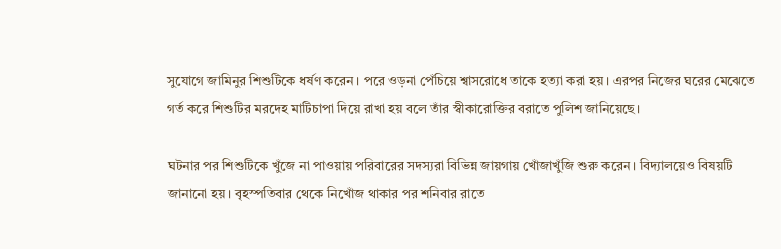সুযোগে জামিনুর শিশুটিকে ধর্ষণ করেন। পরে ওড়না পেঁচিয়ে শ্বাসরোধে তাকে হত্যা করা হয়। এরপর নিজের ঘরের মেঝেতে গর্ত করে শিশুটির মরদেহ মাটিচাপা দিয়ে রাখা হয় বলে তাঁর স্বীকারোক্তির বরাতে পুলিশ জানিয়েছে।

ঘটনার পর শিশুটিকে খুঁজে না পাওয়ায় পরিবারের সদস্যরা বিভিন্ন জায়গায় খোঁজাখুঁজি শুরু করেন। বিদ্যালয়েও বিষয়টি জানানো হয়। বৃহস্পতিবার থেকে নিখোঁজ থাকার পর শনিবার রাতে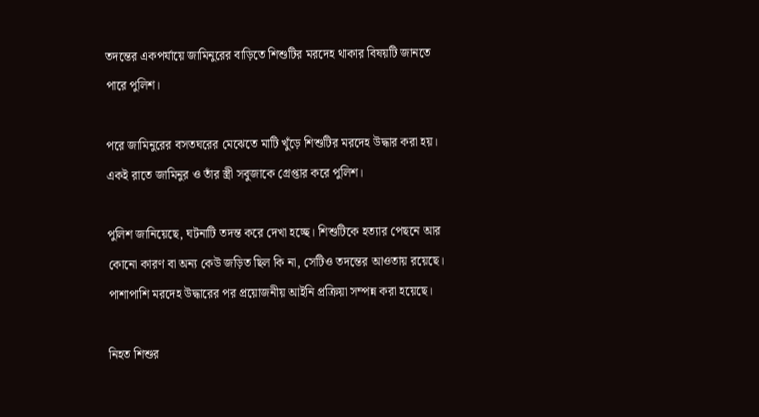তদন্তের একপর্যায়ে জামিনুরের বাড়িতে শিশুটির মরদেহ থাকার বিষয়টি জানতে পারে পুলিশ।

পরে জামিনুরের বসতঘরের মেঝেতে মাটি খুঁড়ে শিশুটির মরদেহ উদ্ধার করা হয়। একই রাতে জামিনুর ও তাঁর স্ত্রী সবুজাকে গ্রেপ্তার করে পুলিশ।

পুলিশ জানিয়েছে, ঘটনাটি তদন্ত করে দেখা হচ্ছে। শিশুটিকে হত্যার পেছনে আর কোনো কারণ বা অন্য কেউ জড়িত ছিল কি না, সেটিও তদন্তের আওতায় রয়েছে। পাশাপাশি মরদেহ উদ্ধারের পর প্রয়োজনীয় আইনি প্রক্রিয়া সম্পন্ন করা হয়েছে।

নিহত শিশুর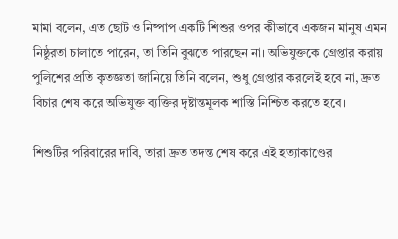মামা বলেন, এত ছোট ও নিষ্পাপ একটি শিশুর ওপর কীভাবে একজন মানুষ এমন নিষ্ঠুরতা চালাতে পারেন, তা তিনি বুঝতে পারছেন না। অভিযুক্তকে গ্রেপ্তার করায় পুলিশের প্রতি কৃতজ্ঞতা জানিয়ে তিনি বলেন, শুধু গ্রেপ্তার করলেই হবে না, দ্রুত বিচার শেষ করে অভিযুক্ত ব্যক্তির দৃষ্টান্তমূলক শাস্তি নিশ্চিত করতে হবে।

শিশুটির পরিবারের দাবি, তারা দ্রুত তদন্ত শেষ করে এই হত্যাকাণ্ডের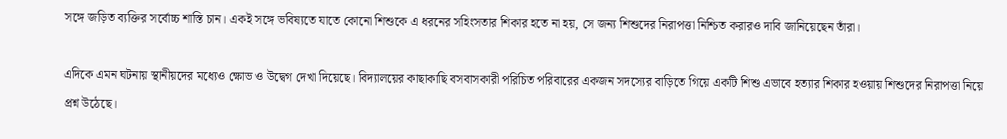সঙ্গে জড়িত ব্যক্তির সর্বোচ্চ শাস্তি চান। একই সঙ্গে ভবিষ্যতে যাতে কোনো শিশুকে এ ধরনের সহিংসতার শিকার হতে না হয়, সে জন্য শিশুদের নিরাপত্তা নিশ্চিত করারও দাবি জানিয়েছেন তাঁরা।

এদিকে এমন ঘটনায় স্থানীয়দের মধ্যেও ক্ষোভ ও উদ্বেগ দেখা দিয়েছে। বিদ্যালয়ের কাছাকাছি বসবাসকারী পরিচিত পরিবারের একজন সদস্যের বাড়িতে গিয়ে একটি শিশু এভাবে হত্যার শিকার হওয়ায় শিশুদের নিরাপত্তা নিয়ে প্রশ্ন উঠেছে।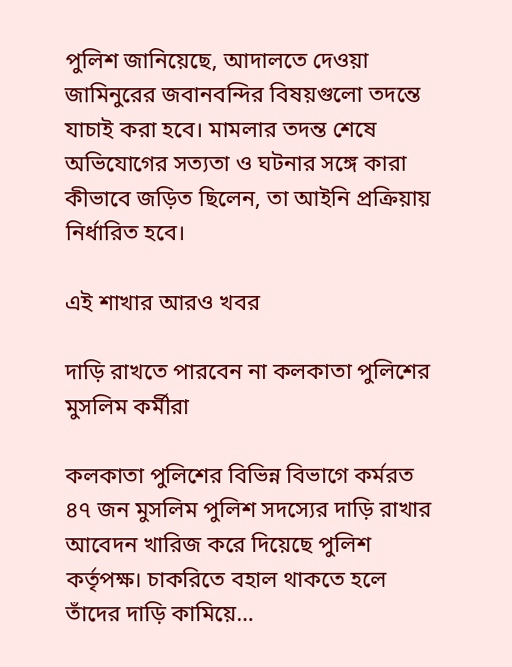পুলিশ জানিয়েছে, আদালতে দেওয়া জামিনুরের জবানবন্দির বিষয়গুলো তদন্তে যাচাই করা হবে। মামলার তদন্ত শেষে অভিযোগের সত্যতা ও ঘটনার সঙ্গে কারা কীভাবে জড়িত ছিলেন, তা আইনি প্রক্রিয়ায় নির্ধারিত হবে।

এই শাখার আরও খবর

দাড়ি রাখতে পারবেন না কলকাতা পুলিশের মুসলিম কর্মীরা

কলকাতা পুলিশের বিভিন্ন বিভাগে কর্মরত ৪৭ জন মুসলিম পুলিশ সদস্যের দাড়ি রাখার আবেদন খারিজ করে দিয়েছে পুলিশ কর্তৃপক্ষ। চাকরিতে বহাল থাকতে হলে তাঁদের দাড়ি কামিয়ে…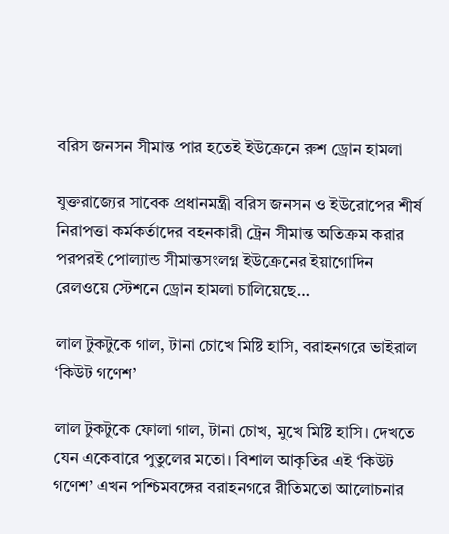বরিস জনসন সীমান্ত পার হতেই ইউক্রেনে রুশ ড্রোন হামলা

যুক্তরাজ্যের সাবেক প্রধানমন্ত্রী বরিস জনসন ও ইউরোপের শীর্ষ নিরাপত্তা কর্মকর্তাদের বহনকারী ট্রেন সীমান্ত অতিক্রম করার পরপরই পোল্যান্ড সীমান্তসংলগ্ন ইউক্রেনের ইয়াগোদিন রেলওয়ে স্টেশনে ড্রোন হামলা চালিয়েছে…

লাল টুকটুকে গাল, টানা চোখে মিষ্টি হাসি, বরাহনগরে ভাইরাল ‘কিউট গণেশ’

লাল টুকটুকে ফোলা গাল, টানা চোখ, মুখে মিষ্টি হাসি। দেখতে যেন একেবারে পুতুলের মতো। বিশাল আকৃতির এই ‘কিউট গণেশ’ এখন পশ্চিমবঙ্গের বরাহনগরে রীতিমতো আলোচনার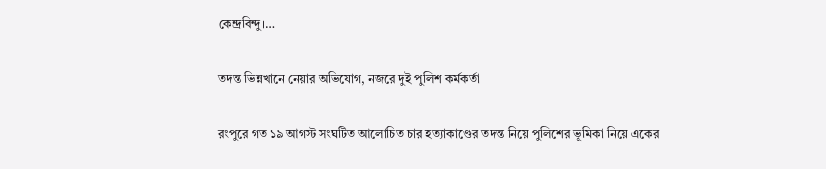কেন্দ্রবিন্দু।…

তদন্ত ভিন্নখানে নেয়ার অভিযোগ, নজরে দুই পুলিশ কর্মকর্তা

রংপুরে গত ১৯ আগস্ট সংঘটিত আলোচিত চার হত্যাকাণ্ডের তদন্ত নিয়ে পুলিশের ভূমিকা নিয়ে একের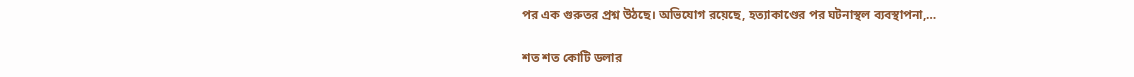পর এক গুরুতর প্রশ্ন উঠছে। অভিযোগ রয়েছে, হত্যাকাণ্ডের পর ঘটনাস্থল ব্যবস্থাপনা,…

শত শত কোটি ডলার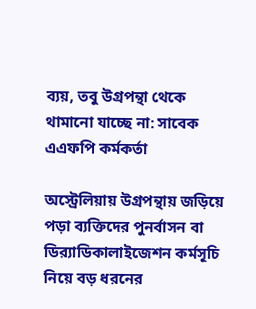ব্যয়, তবু উগ্রপন্থা থেকে থামানো যাচ্ছে না: সাবেক এএফপি কর্মকর্তা

অস্ট্রেলিয়ায় উগ্রপন্থায় জড়িয়ে পড়া ব্যক্তিদের পুনর্বাসন বা ডির‍্যাডিকালাইজেশন কর্মসূচি নিয়ে বড় ধরনের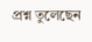প্রশ্ন তুলেছেন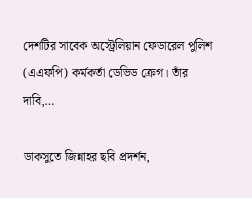দেশটির সাবেক অস্ট্রেলিয়ান ফেডারেল পুলিশ (এএফপি) কর্মকর্তা ডেভিড ক্রেগ। তাঁর দাবি,…

ডাকসুতে জিন্নাহর ছবি প্রদর্শন,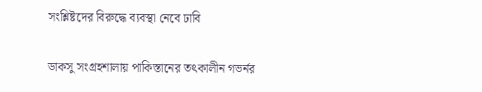সংশ্লিষ্টদের বিরুদ্ধে ব্যবস্থা নেবে ঢাবি

ডাকসু সংগ্রহশালায় পাকিস্তানের তৎকালীন গভর্নর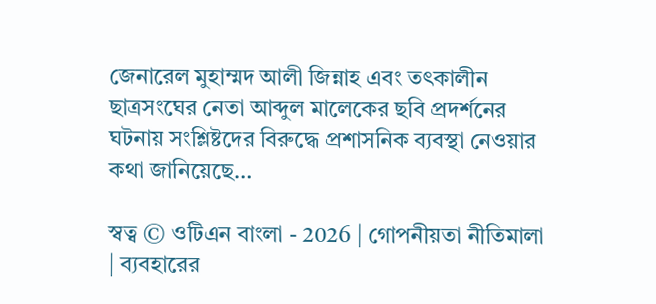জেনারেল মুহাম্মদ আলী জিন্নাহ এবং তৎকালীন ছাত্রসংঘের নেতা আব্দুল মালেকের ছবি প্রদর্শনের ঘটনায় সংশ্লিষ্টদের বিরুদ্ধে প্রশাসনিক ব্যবস্থা নেওয়ার কথা জানিয়েছে…

স্বত্ব © ওটিএন বাংলা - 2026 | গোপনীয়তা নীতিমালা | ব্যবহারের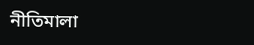নীতিমালা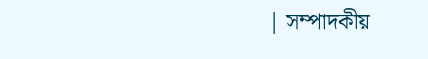| সম্পাদকীয়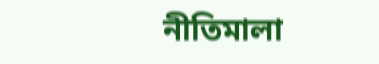নীতিমালা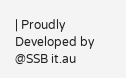| Proudly Developed by @SSB it.au